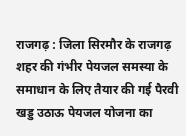राजगढ़ : जिला सिरमौर के राजगढ़ शहर की गंभीर पेयजल समस्या के समाधान के लिए तैयार की गई पैरवी खड्ड उठाऊ पेयजल योजना का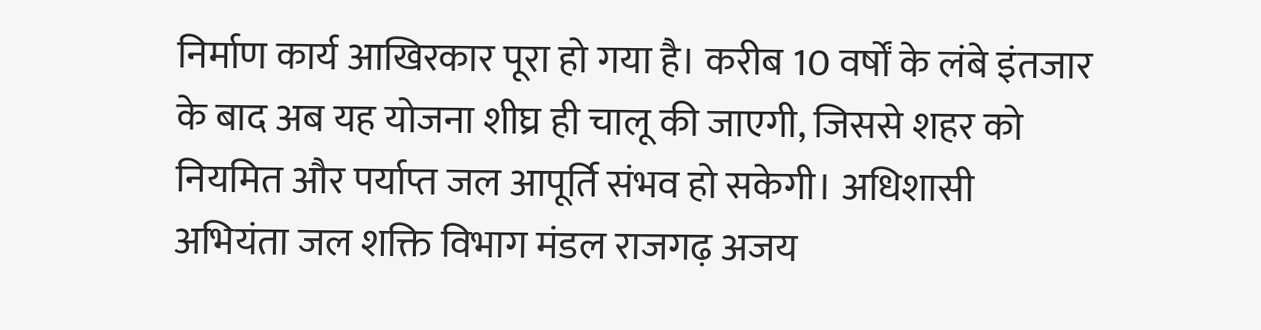निर्माण कार्य आखिरकार पूरा हो गया है। करीब 10 वर्षों के लंबे इंतजार के बाद अब यह योजना शीघ्र ही चालू की जाएगी, जिससे शहर को नियमित और पर्याप्त जल आपूर्ति संभव हो सकेगी। अधिशासी अभियंता जल शक्ति विभाग मंडल राजगढ़ अजय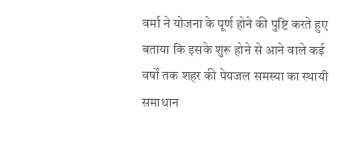वर्मा ने योजना के पूर्ण होने की पुष्टि करते हुए बताया कि इसके शुरू होने से आने वाले कई वर्षों तक शहर की पेयजल समस्या का स्थायी समाधान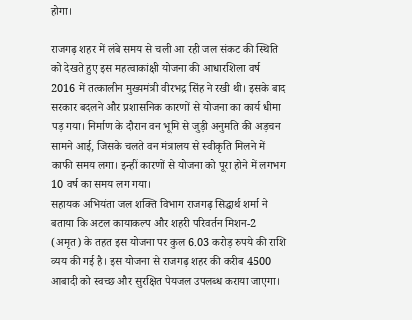होगा।

राजगढ़ शहर में लंबे समय से चली आ रही जल संकट की स्थिति को देखते हुए इस महत्वाकांक्षी योजना की आधारशिला वर्ष 2016 में तत्कालीन मुख्यमंत्री वीरभद्र सिंह ने रखी थी। इसके बाद सरकार बदलने और प्रशासनिक कारणों से योजना का कार्य धीमा पड़ गया। निर्माण के दौरान वन भूमि से जुड़ी अनुमति की अड़चन सामने आई, जिसके चलते वन मंत्रालय से स्वीकृति मिलने में काफी समय लगा। इन्हीं कारणों से योजना को पूरा होने में लगभग 10 वर्ष का समय लग गया।
सहायक अभियंता जल शक्ति विभाग राजगढ़ सिद्धार्थ शर्मा ने बताया कि अटल कायाकल्प और शहरी परिवर्तन मिशन-2 (अमृत) के तहत इस योजना पर कुल 6.03 करोड़ रुपये की राशि व्यय की गई है। इस योजना से राजगढ़ शहर की करीब 4500 आबादी को स्वच्छ और सुरक्षित पेयजल उपलब्ध कराया जाएगा।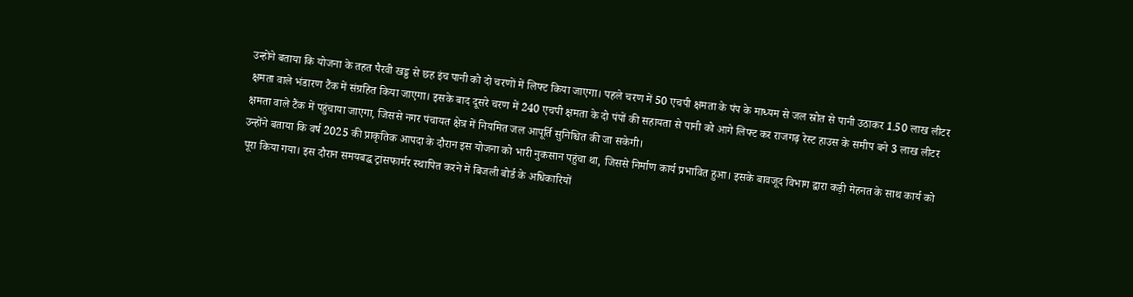उन्होंने बताया कि योजना के तहत पैरवी खड्ड से छह इंच पानी को दो चरणों में लिफ्ट किया जाएगा। पहले चरण में 50 एचपी क्षमता के पंप के माध्यम से जल स्रोत से पानी उठाकर 1.50 लाख लीटर क्षमता वाले भंडारण टैंक में संग्रहित किया जाएगा। इसके बाद दूसरे चरण में 240 एचपी क्षमता के दो पंपों की सहायता से पानी को आगे लिफ्ट कर राजगढ़ रेस्ट हाउस के समीप बने 3 लाख लीटर क्षमता वाले टैंक में पहुंचाया जाएगा, जिससे नगर पंचायत क्षेत्र में नियमित जल आपूर्ति सुनिश्चित की जा सकेगी।
उन्होंने बताया कि वर्ष 2025 की प्राकृतिक आपदा के दौरान इस योजना को भारी नुकसान पहुंचा था, जिससे निर्माण कार्य प्रभावित हुआ। इसके बावजूद विभाग द्वारा कड़ी मेहनत के साथ कार्य को पूरा किया गया। इस दौरान समयबद्ध ट्रांसफार्मर स्थापित करने में बिजली बोर्ड के अधिकारियों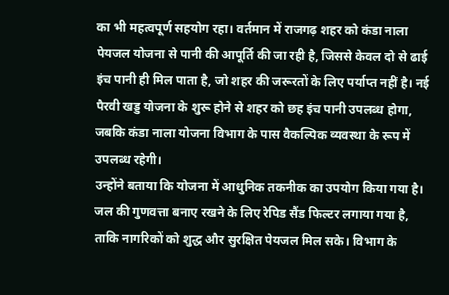का भी महत्वपूर्ण सहयोग रहा। वर्तमान में राजगढ़ शहर को कंडा नाला पेयजल योजना से पानी की आपूर्ति की जा रही है, जिससे केवल दो से ढाई इंच पानी ही मिल पाता है, जो शहर की जरूरतों के लिए पर्याप्त नहीं है। नई पैरवी खड्ड योजना के शुरू होने से शहर को छह इंच पानी उपलब्ध होगा, जबकि कंडा नाला योजना विभाग के पास वैकल्पिक व्यवस्था के रूप में उपलब्ध रहेगी।
उन्होंने बताया कि योजना में आधुनिक तकनीक का उपयोग किया गया है। जल की गुणवत्ता बनाए रखने के लिए रेपिड सैंड फिल्टर लगाया गया है, ताकि नागरिकों को शुद्ध और सुरक्षित पेयजल मिल सके। विभाग के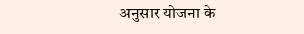अनुसार योजना के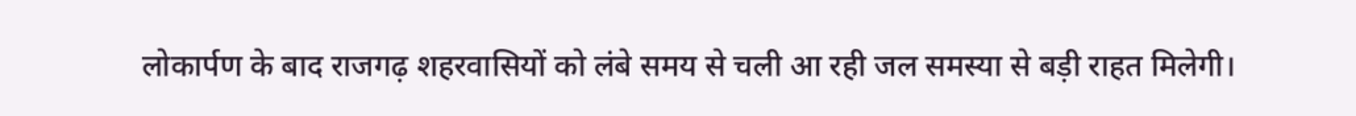लोकार्पण के बाद राजगढ़ शहरवासियों को लंबे समय से चली आ रही जल समस्या से बड़ी राहत मिलेगी।